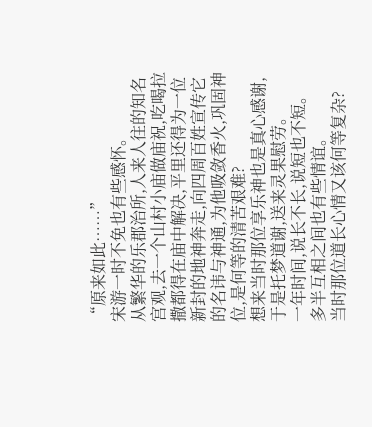“原来如此……”
宋游一时不免也有些感怀。
从繁华的乐郡治所,人来人往的知名宫观,去一个山村小庙做庙祝,吃喝拉撒都得在庙中解决,平里还得为一位新封的地神奔走,向四周百姓宣传它的名讳与神通,为他吸敛香火,巩固神位,是何等的清苦艰难?
想来当时那位享乐神也是真心感谢,于是托梦道谢,送来灵果慰劳。
一年时间,说长不长,说短也不短。
多半互相之间也有些情谊。
当时那位道长心情又该何等复杂?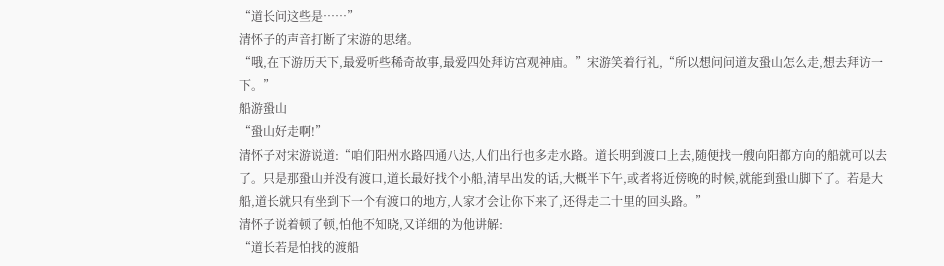“道长问这些是……”
清怀子的声音打断了宋游的思绪。
“哦,在下游历天下,最爱听些稀奇故事,最爱四处拜访宫观神庙。”宋游笑着行礼,“所以想问问道友蛩山怎么走,想去拜访一下。”
船游蛩山
“蛩山好走啊!”
清怀子对宋游说道:“咱们阳州水路四通八达,人们出行也多走水路。道长明到渡口上去,随便找一艘向阳都方向的船就可以去了。只是那蛩山并没有渡口,道长最好找个小船,清早出发的话,大概半下午,或者将近傍晚的时候,就能到蛩山脚下了。若是大船,道长就只有坐到下一个有渡口的地方,人家才会让你下来了,还得走二十里的回头路。”
清怀子说着顿了顿,怕他不知晓,又详细的为他讲解:
“道长若是怕找的渡船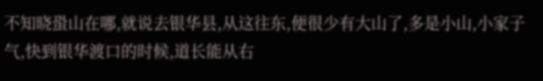不知晓蛩山在哪,就说去银华县,从这往东,便很少有大山了,多是小山,小家子气,快到银华渡口的时候,道长能从右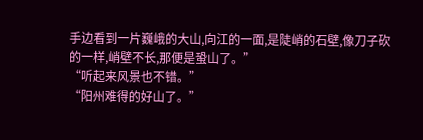手边看到一片巍峨的大山,向江的一面,是陡峭的石壁,像刀子砍的一样,峭壁不长,那便是蛩山了。”
“听起来风景也不错。”
“阳州难得的好山了。”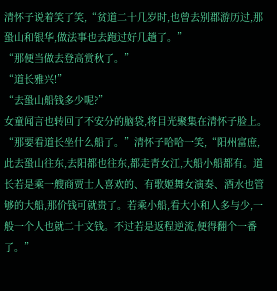清怀子说着笑了笑,“贫道二十几岁时,也曾去别郡游历过,那蛩山和银华,做法事也去跑过好几趟了。”
“那便当做去登高赏秋了。”
“道长雅兴!”
“去蛩山船钱多少呢?”
女童闻言也转回了不安分的脑袋,将目光聚集在清怀子脸上。
“那要看道长坐什么船了。”清怀子哈哈一笑,“阳州富庶,此去蛩山往东,去阳都也往东,都走青女江,大船小船都有。道长若是乘一艘商贾士人喜欢的、有歌姬舞女演奏、酒水也管够的大船,那价钱可就贵了。若乘小船,看大小和人多与少,一般一个人也就二十文钱。不过若是返程逆流,便得翻个一番了。”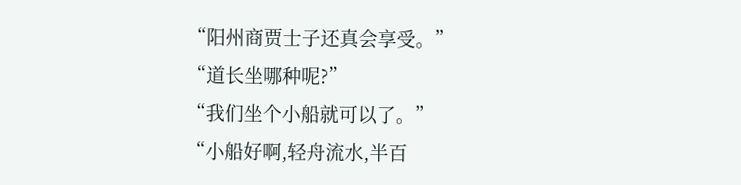“阳州商贾士子还真会享受。”
“道长坐哪种呢?”
“我们坐个小船就可以了。”
“小船好啊,轻舟流水,半百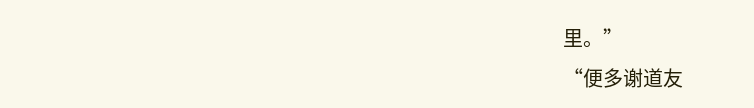里。”
“便多谢道友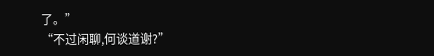了。”
“不过闲聊,何谈道谢?”